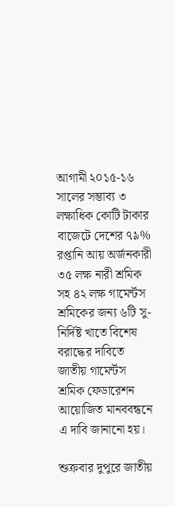আগামী ২০১৫-১৬ সালের সম্ভাব্য ৩ লক্ষাধিক কোটি টাকার বাজেটে দেশের ৭৯% রপ্তানি আয় অর্জনকারী ৩৫ লক্ষ নারী শ্রমিক সহ ৪২ লক্ষ গামের্ন্টস শ্রমিকের জন্য ৬টি সু-নির্দিষ্ট খাতে বিশেষ বরাদ্ধের দাবিতে জাতীয় গামের্ন্টস শ্রমিক ফেডারেশন আয়োজিত মানববন্ধনে এ দাবি জানানো হয়।

শুক্রবার দুপুরে জাতীয়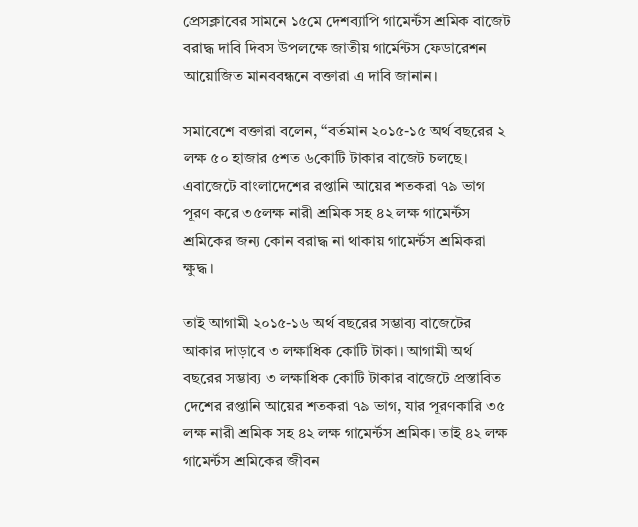প্রেসক্লাবের সামনে ১৫মে দেশব্যাপি গামের্ন্টস শ্রমিক বাজেট বরাদ্ধ দাবি দিবস উপলক্ষে জাতীয় গার্মেন্টস ফেডারেশন আয়োজিত মানববন্ধনে বক্তারা এ দাবি জানান।

সমাবেশে বক্তারা বলেন, ‘‘বর্তমান ২০১৫-১৫ অর্থ বছরের ২ লক্ষ ৫০ হাজার ৫শত ৬কোটি টাকার বাজেট চলছে। এবাজেটে বাংলাদেশের রপ্তানি আয়ের শতকরা ৭৯ ভাগ পূরণ করে ৩৫লক্ষ নারী শ্রমিক সহ ৪২ লক্ষ গামের্ন্টস শ্রমিকের জন্য কোন বরাদ্ধ না থাকায় গামের্ন্টস শ্রমিকরা ক্ষুদ্ধ।

তাই আগামী ২০১৫-১৬ অর্থ বছরের সম্ভাব্য বাজেটের আকার দাড়াবে ৩ লক্ষাধিক কোটি টাকা। আগামী অর্থ বছরের সম্ভাব্য ৩ লক্ষাধিক কোটি টাকার বাজেটে প্রস্তাবিত দেশের রপ্তানি আয়ের শতকরা ৭৯ ভাগ, যার পূরণকারি ৩৫ লক্ষ নারী শ্রমিক সহ ৪২ লক্ষ গামের্ন্টস শ্রমিক। তাই ৪২ লক্ষ গামের্ন্টস শ্রমিকের জীবন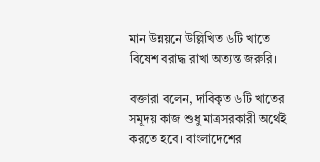মান উন্নয়নে উল্লিখিত ৬টি খাতে বিষেশ বরাদ্ধ রাখা অত্যন্ত জরুরি।

বক্তারা বলেন, দাবিকৃত ৬টি খাতের সমূদয় কাজ শুধু মাত্রসরকারী অর্থেই করতে হবে। বাংলাদেশের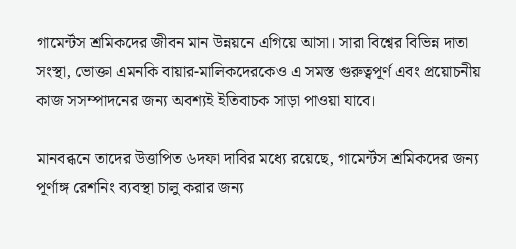গামের্ন্টস শ্রমিকদের জীবন মান উন্নয়নে এগিয়ে আসা। সারা বিশ্বের বিভিন্ন দাতা সংস্থা, ভোক্তা এমনকি বায়ার-মালিকদেরকেও এ সমস্ত গুরুত্বপূর্ণ এবং প্রয়োচনীয় কাজ সসম্পাদনের জন্য অবশ্যই ইতিবাচক সাড়া পাওয়া যাবে।

মানবব্ধনে তাদের উত্তাপিত ৬দফা দাবির মধ্যে রয়েছে, গামের্ন্টস শ্রমিকদের জন্য পূর্ণাঙ্গ রেশনিং ব্যবস্থা চালু করার জন্য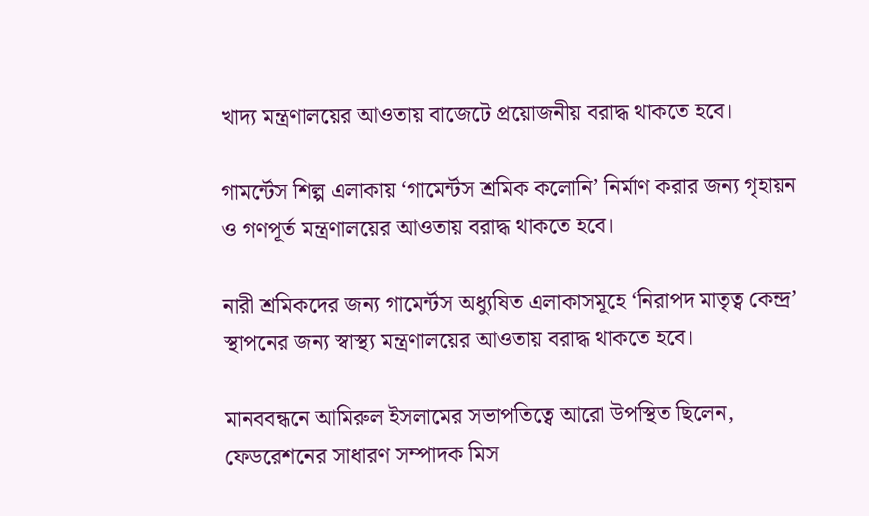খাদ্য মন্ত্রণালয়ের আওতায় বাজেটে প্রয়োজনীয় বরাদ্ধ থাকতে হবে।

গামর্ন্টেস শিল্প এলাকায় ‘গামের্ন্টস শ্রমিক কলোনি’ নির্মাণ করার জন্য গৃহায়ন ও গণপূর্ত মন্ত্রণালয়ের আওতায় বরাদ্ধ থাকতে হবে।

নারী শ্রমিকদের জন্য গামের্ন্টস অধ্যুষিত এলাকাসমূহে ‘নিরাপদ মাতৃত্ব কেন্দ্র’ স্থাপনের জন্য স্বাস্থ্য মন্ত্রণালয়ের আওতায় বরাদ্ধ থাকতে হবে।

মানববন্ধনে আমিরুল ইসলামের সভাপতিত্বে আরো উপস্থিত ছিলেন, ফেডরেশনের সাধারণ সম্পাদক মিস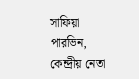সাফিয়া পারভিন, কেন্দ্রীয় নেতা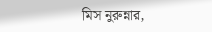মিস নুরুন্নার,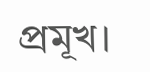প্রমূখ।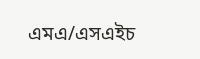এমএ/এসএইচ